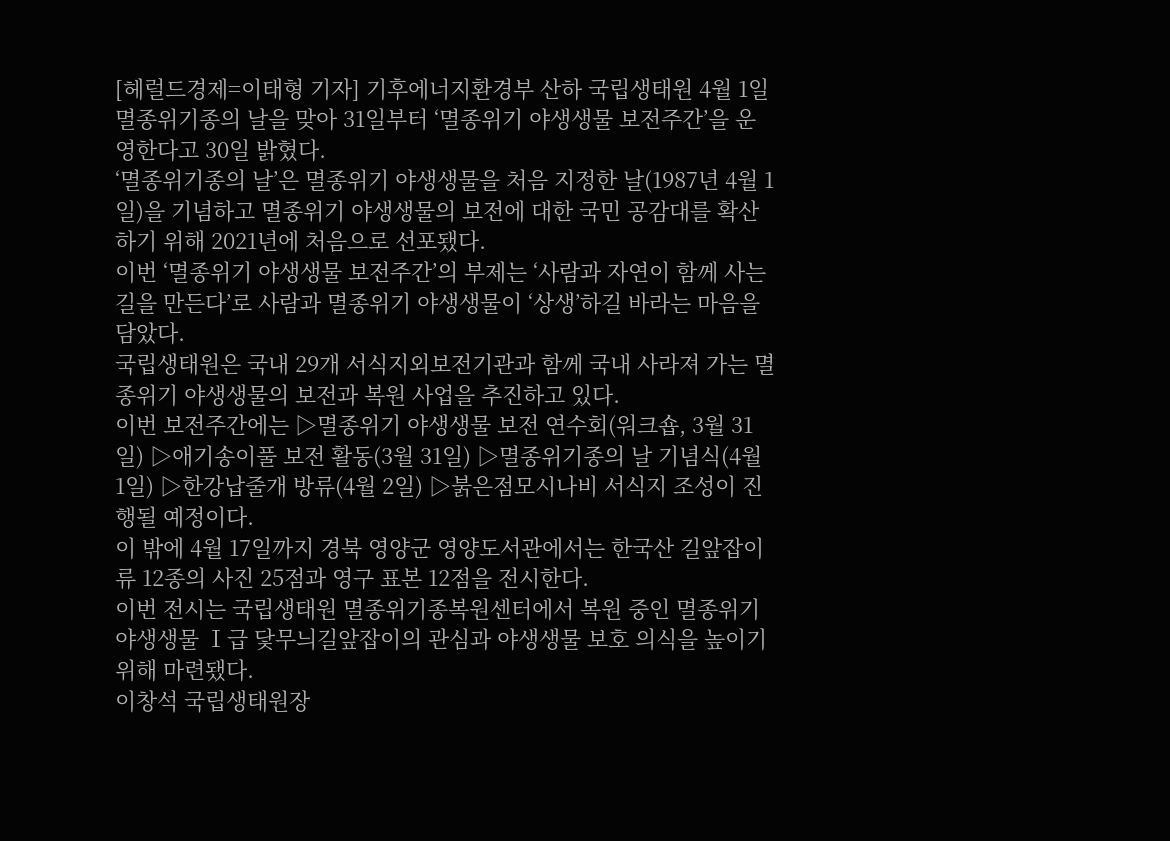[헤럴드경제=이태형 기자] 기후에너지환경부 산하 국립생태원 4월 1일 멸종위기종의 날을 맞아 31일부터 ‘멸종위기 야생생물 보전주간’을 운영한다고 30일 밝혔다.
‘멸종위기종의 날’은 멸종위기 야생생물을 처음 지정한 날(1987년 4월 1일)을 기념하고 멸종위기 야생생물의 보전에 대한 국민 공감대를 확산하기 위해 2021년에 처음으로 선포됐다.
이번 ‘멸종위기 야생생물 보전주간’의 부제는 ‘사람과 자연이 함께 사는 길을 만든다’로 사람과 멸종위기 야생생물이 ‘상생’하길 바라는 마음을 담았다.
국립생태원은 국내 29개 서식지외보전기관과 함께 국내 사라져 가는 멸종위기 야생생물의 보전과 복원 사업을 추진하고 있다.
이번 보전주간에는 ▷멸종위기 야생생물 보전 연수회(워크숍, 3월 31일) ▷애기송이풀 보전 활동(3월 31일) ▷멸종위기종의 날 기념식(4월 1일) ▷한강납줄개 방류(4월 2일) ▷붉은점모시나비 서식지 조성이 진행될 예정이다.
이 밖에 4월 17일까지 경북 영양군 영양도서관에서는 한국산 길앞잡이류 12종의 사진 25점과 영구 표본 12점을 전시한다.
이번 전시는 국립생태원 멸종위기종복원센터에서 복원 중인 멸종위기 야생생물 Ⅰ급 닻무늬길앞잡이의 관심과 야생생물 보호 의식을 높이기 위해 마련됐다.
이창석 국립생태원장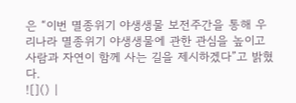은 “이번 멸종위기 야생생물 보전주간을 통해 우리나라 멸종위기 야생생물에 관한 관심을 높이고 사람과 자연이 함께 사는 길을 제시하겠다”고 밝혔다.
![]() |